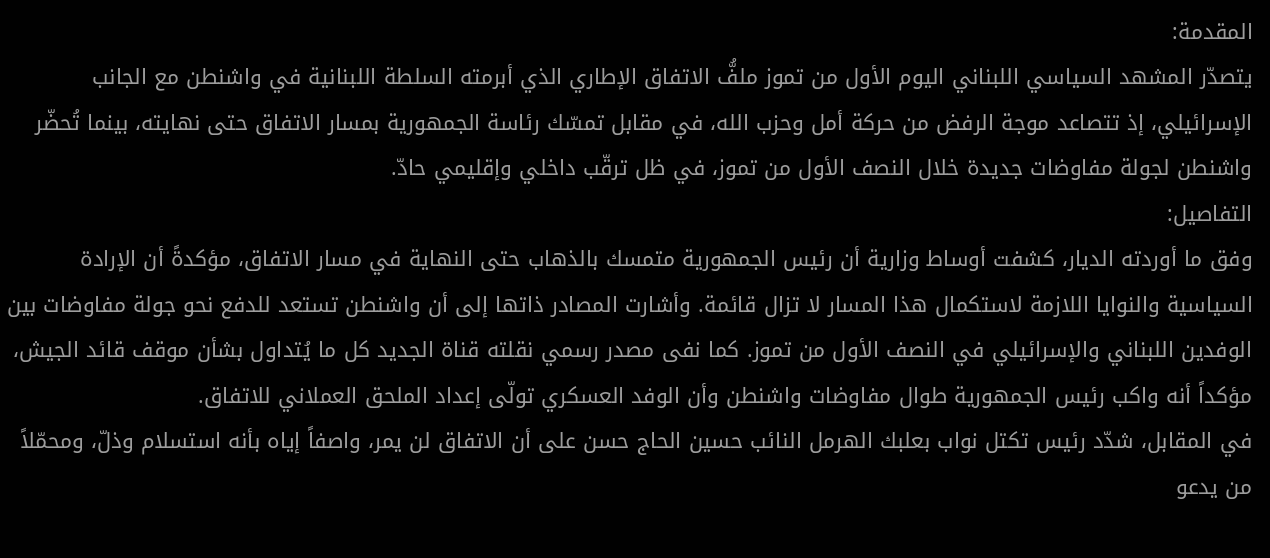المقدمة:
يتصدّر المشهد السياسي اللبناني اليوم الأول من تموز ملفُّ الاتفاق الإطاري الذي أبرمته السلطة اللبنانية في واشنطن مع الجانب الإسرائيلي، إذ تتصاعد موجة الرفض من حركة أمل وحزب الله، في مقابل تمسّك رئاسة الجمهورية بمسار الاتفاق حتى نهايته، بينما تُحضّر واشنطن لجولة مفاوضات جديدة خلال النصف الأول من تموز، في ظل ترقّب داخلي وإقليمي حادّ.
التفاصيل:
وفق ما أوردته الديار، كشفت أوساط وزارية أن رئيس الجمهورية متمسك بالذهاب حتى النهاية في مسار الاتفاق، مؤكدةً أن الإرادة السياسية والنوايا اللازمة لاستكمال هذا المسار لا تزال قائمة. وأشارت المصادر ذاتها إلى أن واشنطن تستعد للدفع نحو جولة مفاوضات بين الوفدين اللبناني والإسرائيلي في النصف الأول من تموز. كما نفى مصدر رسمي نقلته قناة الجديد كل ما يُتداول بشأن موقف قائد الجيش، مؤكداً أنه واكب رئيس الجمهورية طوال مفاوضات واشنطن وأن الوفد العسكري تولّى إعداد الملحق العملاني للاتفاق.
في المقابل، شدّد رئيس تكتل نواب بعلبك الهرمل النائب حسين الحاج حسن على أن الاتفاق لن يمر، واصفاً إياه بأنه استسلام وذلّ، ومحمّلاً من يدعو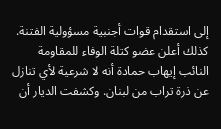إلى استقدام قوات أجنبية مسؤولية الفتنة. كذلك أعلن عضو كتلة الوفاء للمقاومة النائب إيهاب حمادة أنه لا شرعية لأي تنازل عن ذرة تراب من لبنان. وكشفت الديار أن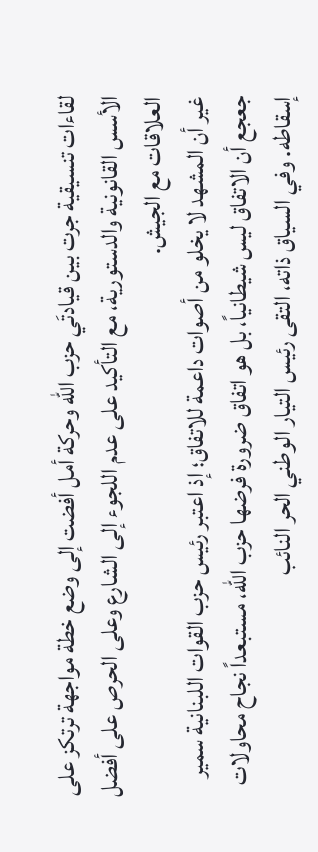لقاءات تنسيقية جرت بين قيادتَي حزب الله وحركة أمل أفضت إلى وضع خطة مواجهة ترتكز على الأسس القانونية والدستورية، مع التأكيد على عدم اللجوء إلى الشارع وعلى الحرص على أفضل العلاقات مع الجيش.
غير أن المشهد لا يخلو من أصوات داعمة للاتفاق؛ إذ اعتبر رئيس حزب القوات اللبنانية سمير جعجع أن الاتفاق ليس شيطانياً، بل هو اتفاق ضرورة فرضها حزب الله، مستبعداً نجاح محاولات إسقاطه. وفي السياق ذاته، التقى رئيس التيار الوطني الحر النائب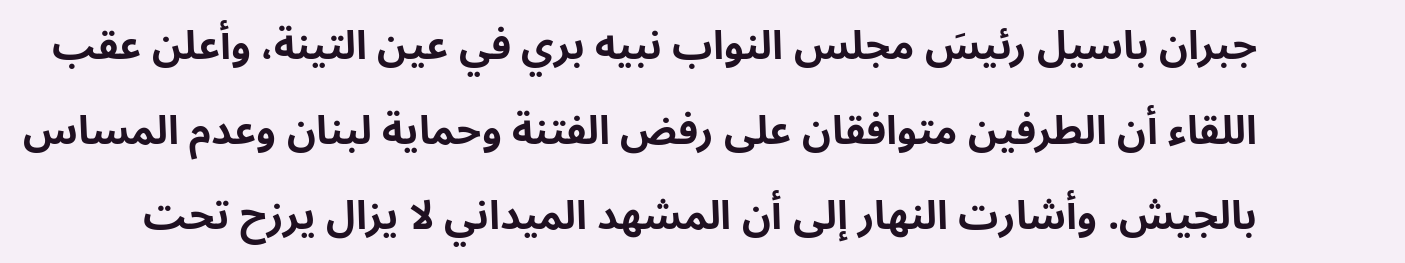جبران باسيل رئيسَ مجلس النواب نبيه بري في عين التينة، وأعلن عقب اللقاء أن الطرفين متوافقان على رفض الفتنة وحماية لبنان وعدم المساس بالجيش. وأشارت النهار إلى أن المشهد الميداني لا يزال يرزح تحت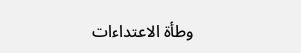وطأة الاعتداءات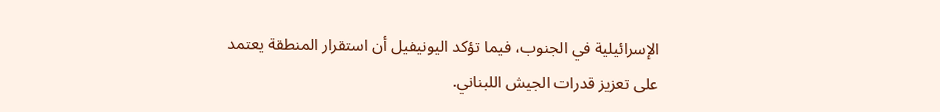الإسرائيلية في الجنوب، فيما تؤكد اليونيفيل أن استقرار المنطقة يعتمد على تعزيز قدرات الجيش اللبناني.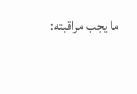ما يجب مراقبته: